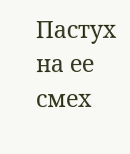Пастух на ее смех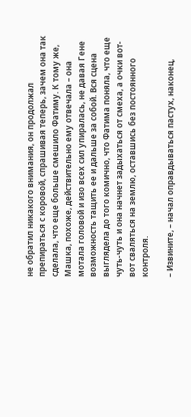не обратил никакого внимания, он продолжал препираться с коровой, спрашивая теперь, зачем она так сделала, что еще больше смешило Фатиму. К тому же, Машка, похоже, действительно ему отвечала – она мотала головой и изо всех сил упиралась, не давая Гене возможность тащить ее и дальше за собой. Вся сцена выглядела до того комично, что Фатима поняла, что еще чуть-чуть и она начнет задыхаться от смеха, а очки вот-вот сваляться на землю, оставшись без постоянного контроля.

– Извините, – начал оправдываться пастух, наконец,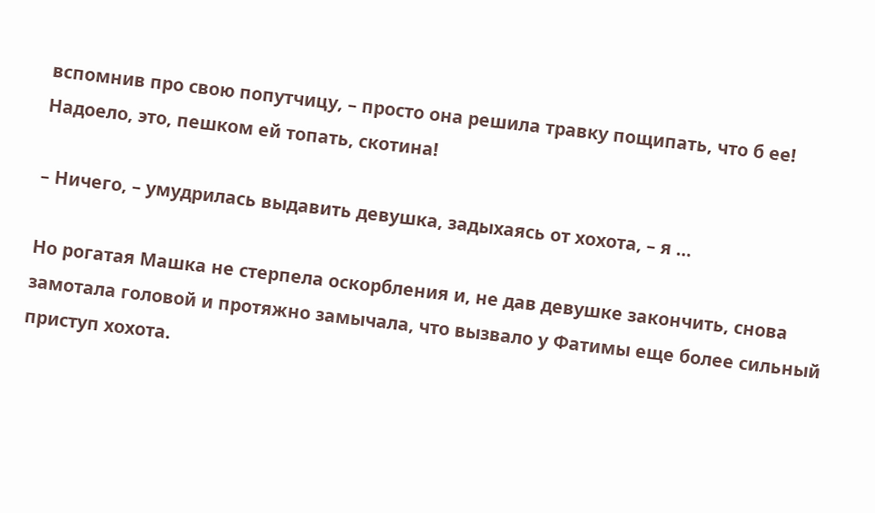вспомнив про свою попутчицу, – просто она решила травку пощипать, что б ее! Надоело, это, пешком ей топать, скотина!

– Ничего, – умудрилась выдавить девушка, задыхаясь от хохота, – я …

Но рогатая Машка не стерпела оскорбления и, не дав девушке закончить, снова замотала головой и протяжно замычала, что вызвало у Фатимы еще более сильный приступ хохота.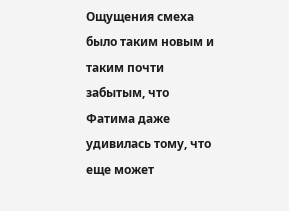Ощущения смеха было таким новым и таким почти забытым, что Фатима даже удивилась тому, что еще может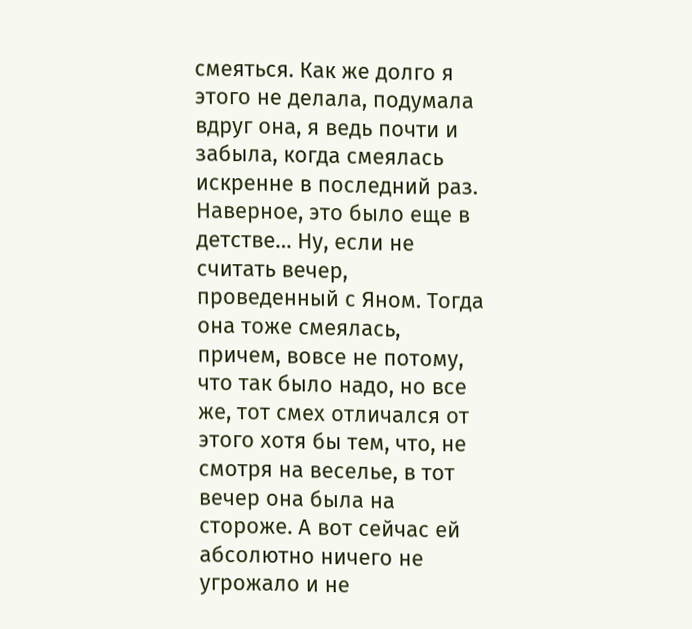смеяться. Как же долго я этого не делала, подумала вдруг она, я ведь почти и забыла, когда смеялась искренне в последний раз. Наверное, это было еще в детстве… Ну, если не считать вечер, проведенный с Яном. Тогда она тоже смеялась, причем, вовсе не потому, что так было надо, но все же, тот смех отличался от этого хотя бы тем, что, не смотря на веселье, в тот вечер она была на стороже. А вот сейчас ей абсолютно ничего не угрожало и не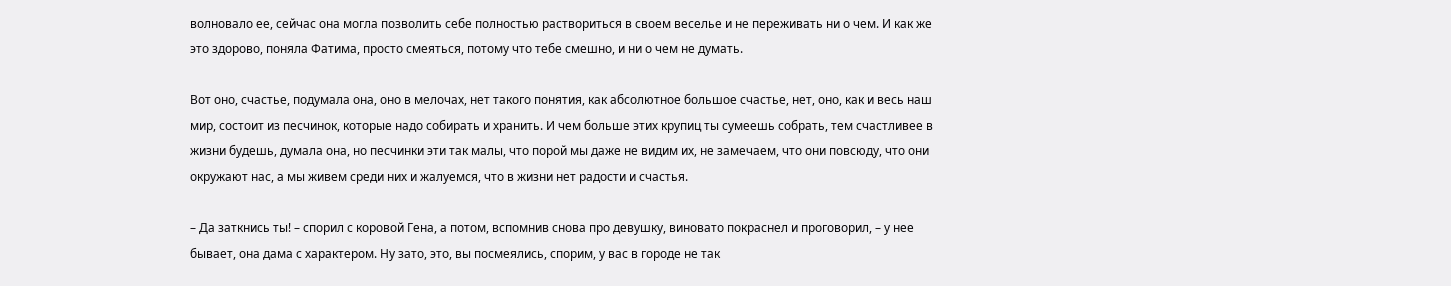волновало ее, сейчас она могла позволить себе полностью раствориться в своем веселье и не переживать ни о чем. И как же это здорово, поняла Фатима, просто смеяться, потому что тебе смешно, и ни о чем не думать.

Вот оно, счастье, подумала она, оно в мелочах, нет такого понятия, как абсолютное большое счастье, нет, оно, как и весь наш мир, состоит из песчинок, которые надо собирать и хранить. И чем больше этих крупиц ты сумеешь собрать, тем счастливее в жизни будешь, думала она, но песчинки эти так малы, что порой мы даже не видим их, не замечаем, что они повсюду, что они окружают нас, а мы живем среди них и жалуемся, что в жизни нет радости и счастья.

– Да заткнись ты! – спорил с коровой Гена, а потом, вспомнив снова про девушку, виновато покраснел и проговорил, – у нее бывает, она дама с характером. Ну зато, это, вы посмеялись, спорим, у вас в городе не так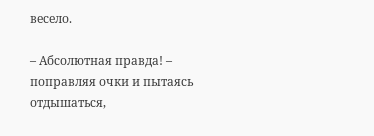весело.

– Абсолютная правда! – поправляя очки и пытаясь отдышаться,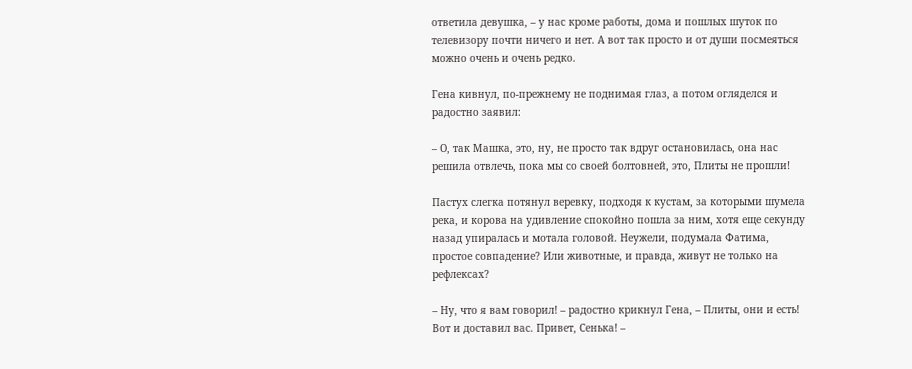ответила девушка, – у нас кроме работы, дома и пошлых шуток по телевизору почти ничего и нет. А вот так просто и от души посмеяться можно очень и очень редко.

Гена кивнул, по-прежнему не поднимая глаз, а потом огляделся и радостно заявил:

– О, так Машка, это, ну, не просто так вдруг остановилась, она нас решила отвлечь, пока мы со своей болтовней, это, Плиты не прошли!

Пастух слегка потянул веревку, подходя к кустам, за которыми шумела река, и корова на удивление спокойно пошла за ним, хотя еще секунду назад упиралась и мотала головой. Неужели, подумала Фатима, простое совпадение? Или животные, и правда, живут не только на рефлексах?

– Ну, что я вам говорил! – радостно крикнул Гена, – Плиты, они и есть! Вот и доставил вас. Привет, Сенька! –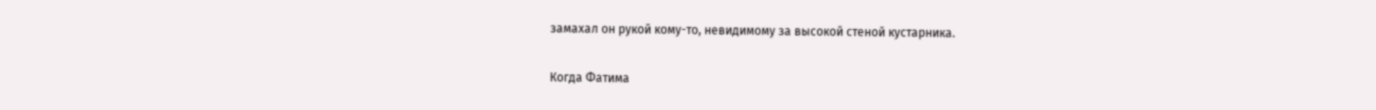замахал он рукой кому-то, невидимому за высокой стеной кустарника.

Когда Фатима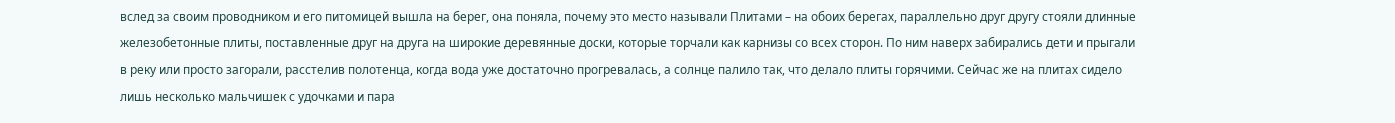вслед за своим проводником и его питомицей вышла на берег, она поняла, почему это место называли Плитами – на обоих берегах, параллельно друг другу стояли длинные железобетонные плиты, поставленные друг на друга на широкие деревянные доски, которые торчали как карнизы со всех сторон. По ним наверх забирались дети и прыгали в реку или просто загорали, расстелив полотенца, когда вода уже достаточно прогревалась, а солнце палило так, что делало плиты горячими. Сейчас же на плитах сидело лишь несколько мальчишек с удочками и пара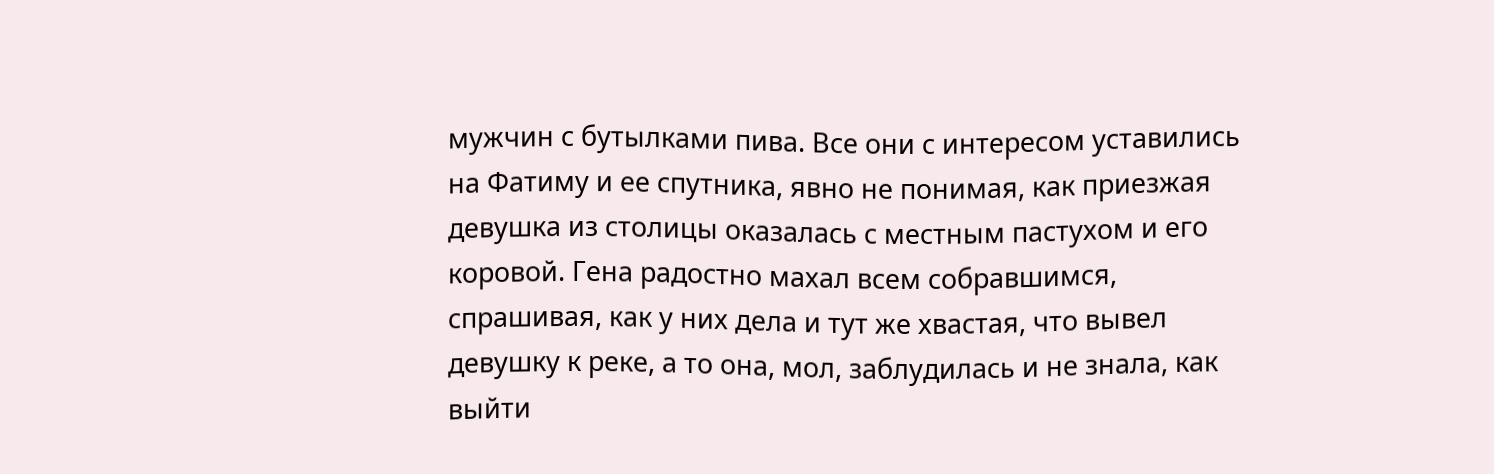мужчин с бутылками пива. Все они с интересом уставились на Фатиму и ее спутника, явно не понимая, как приезжая девушка из столицы оказалась с местным пастухом и его коровой. Гена радостно махал всем собравшимся, спрашивая, как у них дела и тут же хвастая, что вывел девушку к реке, а то она, мол, заблудилась и не знала, как выйти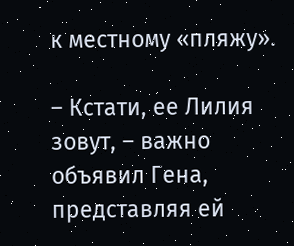к местному «пляжу».

– Кстати, ее Лилия зовут, – важно объявил Гена, представляя ей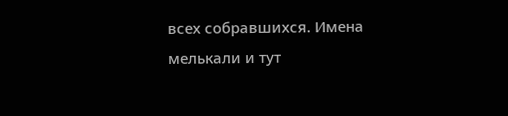всех собравшихся. Имена мелькали и тут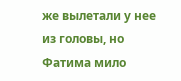же вылетали у нее из головы, но Фатима мило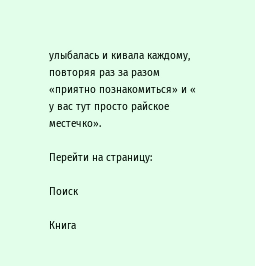улыбалась и кивала каждому, повторяя раз за разом «приятно познакомиться» и « у вас тут просто райское местечко».

Перейти на страницу:

Поиск

Книга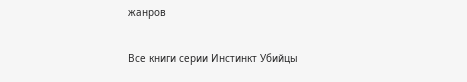жанров

Все книги серии Инстинкт Убийцы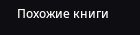Похожие книги